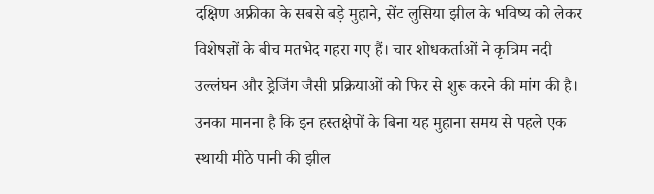दक्षिण अफ्रीका के सबसे बड़े मुहाने, सेंट लुसिया झील के भविष्य को लेकर विशेषज्ञों के बीच मतभेद गहरा गए हैं। चार शोधकर्ताओं ने कृत्रिम नदी उल्लंघन और ड्रेजिंग जैसी प्रक्रियाओं को फिर से शुरू करने की मांग की है। उनका मानना है कि इन हस्तक्षेपों के बिना यह मुहाना समय से पहले एक स्थायी मीठे पानी की झील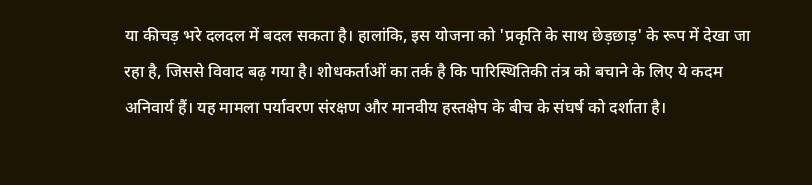या कीचड़ भरे दलदल में बदल सकता है। हालांकि, इस योजना को 'प्रकृति के साथ छेड़छाड़' के रूप में देखा जा रहा है, जिससे विवाद बढ़ गया है। शोधकर्ताओं का तर्क है कि पारिस्थितिकी तंत्र को बचाने के लिए ये कदम अनिवार्य हैं। यह मामला पर्यावरण संरक्षण और मानवीय हस्तक्षेप के बीच के संघर्ष को दर्शाता है।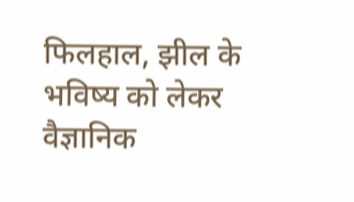फिलहाल, झील के भविष्य को लेकर वैज्ञानिक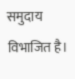समुदाय विभाजित है।